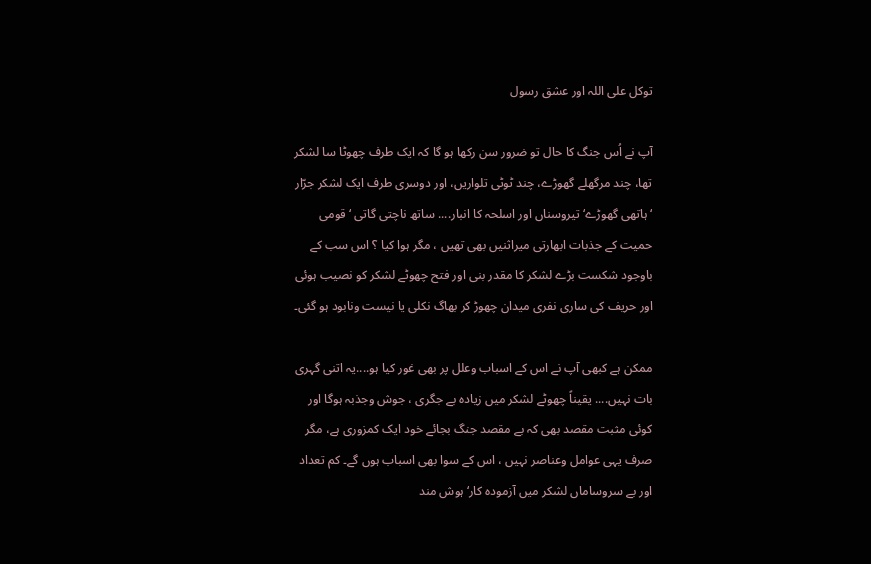توکل علی اللہ اور عشق رسول

آپ نے اُس جنگ کا حال تو ضرور سن رکھا ہو گا کہ ایک طرف چھوٹا سا لشکر تھا، چند مرگھلے گھوڑے، چند ٹوٹی تلواریں، اور دوسری طرف ایک لشکر جرّار ‘ ہاتھی گھوڑے‘ تیروسناں اور اسلحہ کا انبار.... ساتھ ناچتی گاتی ‘قومی حمیت کے جذبات ابھارتی میراثنیں بھی تھیں ، مگر ہوا کیا ؟ اس سب کے باوجود شکست بڑے لشکر کا مقدر بنی اور فتح چھوٹے لشکر کو نصیب ہوئی اور حریف کی ساری نفری میدان چھوڑ کر بھاگ نکلی یا نیست ونابود ہو گئی۔

ممکن ہے کبھی آپ نے اس کے اسباب وعلل پر بھی غور کیا ہو....یہ اتنی گہری بات نہیں.... یقیناً چھوٹے لشکر میں زیادہ بے جگری ، جوش وجذبہ ہوگا اور کوئی مثبت مقصد بھی کہ بے مقصد جنگ بجائے خود ایک کمزوری ہے، مگر صرف یہی عوامل وعناصر نہیں ، اس کے سوا بھی اسباب ہوں گے۔ کم تعداد اور بے سروساماں لشکر میں آزمودہ کار‘ ہوش مند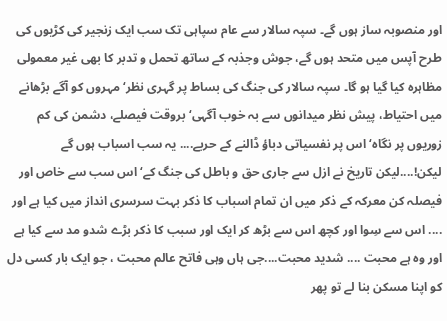اور منصوبہ ساز ہوں گے۔ سپہ سالار سے عام سپاہی تک سب ایک زنجیر کی کڑیوں کی طرح آپس میں متحد ہوں گے، جوش وجذبہ کے ساتھ تحمل و تدبر کا بھی غیر معمولی مظاہرہ کیا گیا ہو گا۔ سپہ سالار کی جنگ کی بساط پر گہری نظر‘ مہروں کو آگے بڑھانے میں احتیاط، پیش نظر میدانوں سے بہ خوب آگہی‘ بروقت فیصلے، دشمن کی کم زوریوں پر نگاہ‘ اس پر نفسیاتی دباؤ ڈالنے کے حربے.... یہ سب اسباب ہوں گے لیکن!....لیکن تاریخ نے ازل سے جاری حق و باطل کی جنگ کے‘ اس سب سے خاص اور فیصلہ کن معرکہ کے ذکر میں ان تمام اسباب کا ذکر بہت سرسری انداز میں کیا ہے اور .... اس سے سِوا اور کچھ اس سے بڑھ کر ایک اور سبب کا ذکر بڑے شدو مد سے کیا ہے اور وہ ہے محبت .... شدید محبت....جی ہاں وہی فاتح عالم محبت ، جو ایک بار کسی دل کو اپنا مسکن بنا لے تو پھر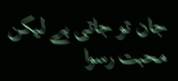جان تو جاتی ہے لیکن محبت رسوا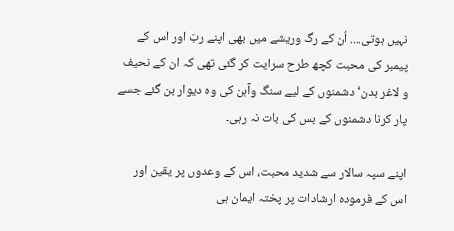نہیں ہوتی.... اُن کے رگ وریشے میں بھی اپنے ربّ اور اس کے پیمبر کی محبت کچھ طرح سرایت کر گئی تھی کہ ان کے نحیف و لاغر بدن‘ دشمنوں کے لیے سنگ وآہن کی وہ دیوار بن گئے جسے پار کرنا دشمنوں کے بس کی بات نہ رہی۔

اپنے سپہ سالار سے شدید محبت، اس کے وعدوں پر یقین اور اس کے فرمودہ ارشادات پر پختہ ایمان ہی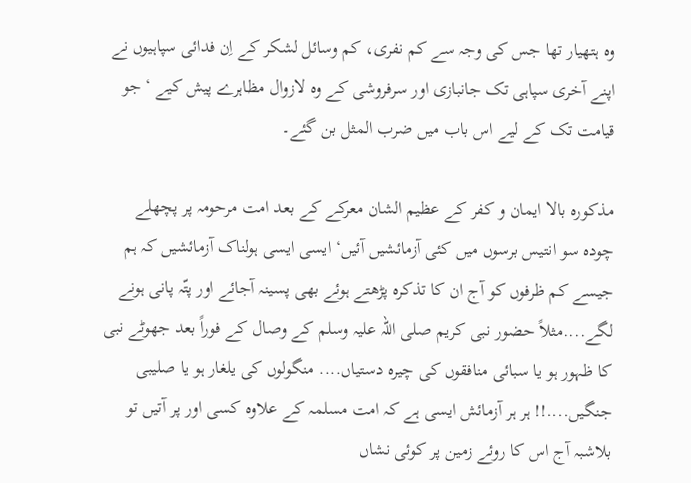وہ ہتھیار تھا جس کی وجہ سے کم نفری، کم وسائل لشکر کے اِن فدائی سپاہیوں نے اپنے آخری سپاہی تک جانبازی اور سرفروشی کے وہ لازوال مظاہرے پیش کیے ‘ جو قیامت تک کے لیے اس باب میں ضرب المثل بن گئے۔

مذکورہ بالا ایمان و کفر کے عظیم الشان معرکے کے بعد امت مرحومہ پر پچھلے چودہ سو انتیس برسوں میں کئی آزمائشیں آئیں‘ ایسی ایسی ہولناک آزمائشیں کہ ہم جیسے کم ظرفوں کو آج ان کا تذکرہ پڑھتے ہوئے بھی پسینہ آجائے اور پتّہ پانی ہونے لگے....مثلاً حضور نبی کریم صلی اللہ علیہ وسلم کے وصال کے فوراً بعد جھوٹے نبی کا ظہور ہو یا سبائی منافقوں کی چیرہ دستیاں.... منگولوں کی یلغار ہو یا صلیبی جنگیں....!! ہر ہر آزمائش ایسی ہے کہ امت مسلمہ کے علاوہ کسی اور پر آتیں تو بلاشبہ آج اس کا روئے زمین پر کوئی نشاں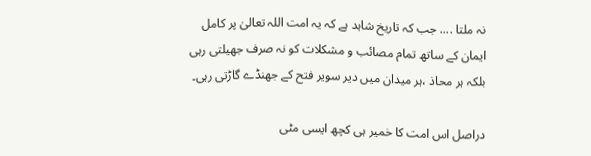نہ ملتا .... جب کہ تاریخ شاہد ہے کہ یہ امت اللہ تعالیٰ پر کامل ایمان کے ساتھ تمام مصائب و مشکلات کو نہ صرف جھیلتی رہی بلکہ ہر محاذ ،ہر میدان میں دیر سویر فتح کے جھنڈے گاڑتی رہی۔

دراصل اس امت کا خمیر ہی کچھ ایسی مٹی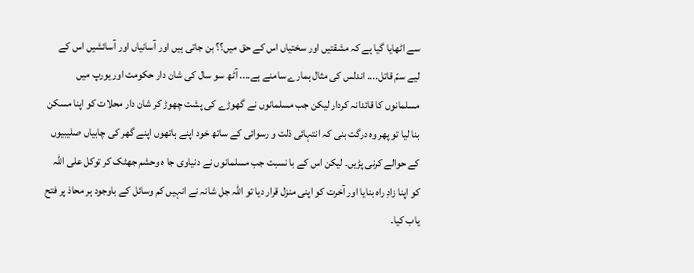سے اٹھایا گیا ہے کہ مشقتیں اور سختیاں اس کے حق میں؟؟ بن جاتی ہیں اور آسانیاں اور آسائشیں اس کے لیے سمّ قاتل.... اندلس کی مثال ہمارے سامنے ہے.... آٹھ سو سال کی شان دار حکومت اور یورپ میں مسلمانوں کا قائدانہ کردار لیکن جب مسلمانوں نے گھوڑے کی پشت چھوڑ کر شان دار محلات کو اپنا مسکن بنا لیا تو پھر وہ درگت بنی کہ انتہائی ذلت و رسوائی کے ساتھ خود اپنے ہاتھوں اپنے گھر کی چابیاں صلیبیوں کے حوالے کرنی پڑیں۔ لیکن اس کے با نسبت جب مسلمانوں نے دنیاوی جا ہ وحشم جھٹک کر توکل علی اللہ کو اپنا زادِ راہ بنایا اور آخرت کو اپنی منزل قرار دیا تو اللہ جل شانہ نے انہیں کم وسائل کے باوجود ہر محاذ پر فتح یاب کیا۔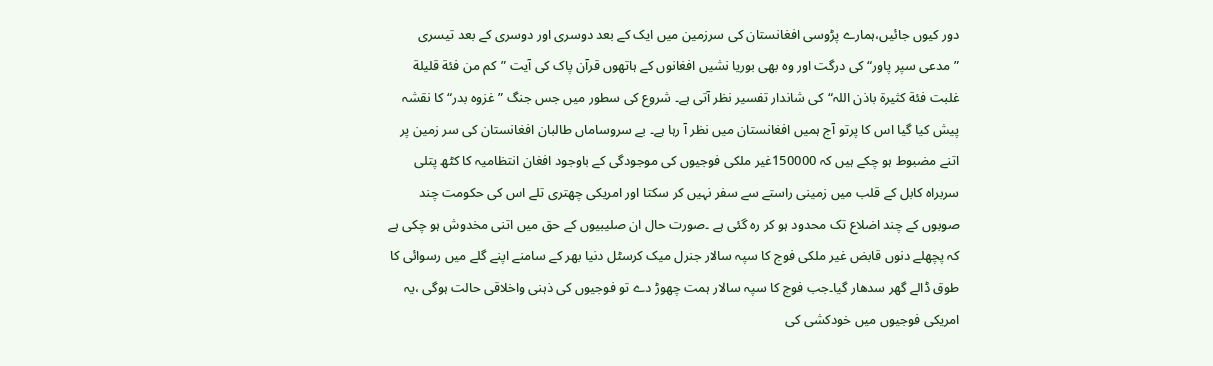دور کیوں جائیں،ہمارے پڑوسی افغانستان کی سرزمین میں ایک کے بعد دوسری اور دوسری کے بعد تیسری ”مدعی سپر پاور“ کی درگت اور وہ بھی بوریا نشیں افغانوں کے ہاتھوں قرآن پاک کی آیت ”کم من فئة قلیلة غلبت فئة کثیرة باذن اللہ“کی شاندار تفسیر نظر آتی ہے۔ شروع کی سطور میں جس جنگ ”غزوہ بدر“ کا نقشہ پیش کیا گیا اس کا پرتو آج ہمیں افغانستان میں نظر آ رہا ہے۔ بے سروساماں طالبان افغانستان کی سر زمین پر اتنے مضبوط ہو چکے ہیں کہ 150000غیر ملکی فوجیوں کی موجودگی کے باوجود افغان انتظامیہ کا کٹھ پتلی سربراہ کابل کے قلب میں زمینی راستے سے سفر نہیں کر سکتا اور امریکی چھتری تلے اس کی حکومت چند صوبوں کے چند اضلاع تک محدود ہو کر رہ گئی ہے ۔صورت حال ان صلیبیوں کے حق میں اتنی مخدوش ہو چکی ہے کہ پچھلے دنوں قابض غیر ملکی فوج کا سپہ سالار جنرل میک کرسٹل دنیا بھر کے سامنے اپنے گلے میں رسوائی کا طوق ڈالے گھر سدھار گیا۔جب فوج کا سپہ سالار ہمت چھوڑ دے تو فوجیوں کی ذہنی واخلاقی حالت ہوگی ،یہ امریکی فوجیوں میں خودکشی کی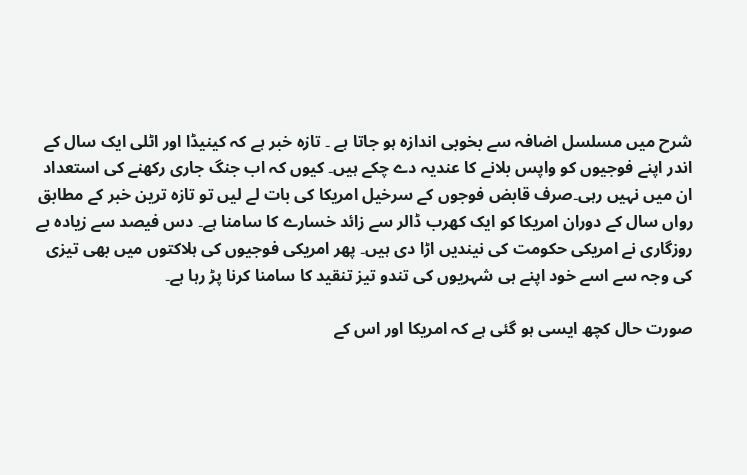شرح میں مسلسل اضافہ سے بخوبی اندازہ ہو جاتا ہے ۔ تازہ خبر ہے کہ کینیڈا اور اٹلی ایک سال کے اندر اپنے فوجیوں کو واپس بلانے کا عندیہ دے چکے ہیں۔ کیوں کہ اب جنگ جاری رکھنے کی استعداد ان میں نہیں رہی۔صرف قابض فوجوں کے سرخیل امریکا کی بات لے لیں تو تازہ ترین خبر کے مطابق رواں سال کے دوران امریکا کو ایک کھرب ڈالر سے زائد خسارے کا سامنا ہے۔ دس فیصد سے زیادہ بے روزگاری نے امریکی حکومت کی نیندیں اڑا دی ہیں۔ پھر امریکی فوجیوں کی ہلاکتوں میں بھی تیزی کی وجہ سے اسے خود اپنے ہی شہریوں کی تندو تیز تنقید کا سامنا کرنا پڑ رہا ہے۔

صورت حال کچھ ایسی ہو گئی ہے کہ امریکا اور اس کے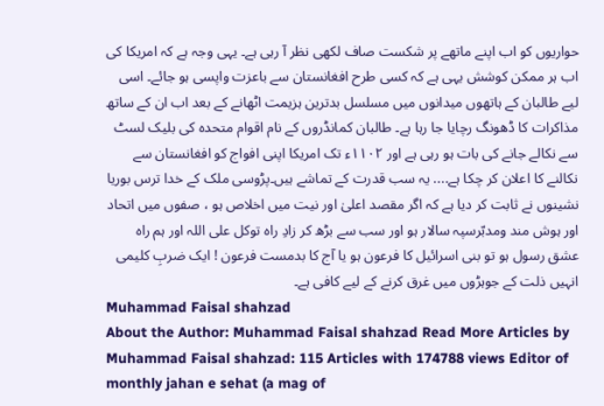حواریوں کو اب اپنے ماتھے پر شکست صاف لکھی نظر آ رہی ہے۔ یہی وجہ ہے کہ امریکا کی اب ہر ممکن کوشش یہی ہے کہ کسی طرح افغانستان سے باعزت واپسی ہو جائے۔ اسی لیے طالبان کے ہاتھوں میدانوں میں مسلسل بدترین ہزیمت اٹھانے کے بعد اب ان کے ساتھ مذاکرات کا ڈھونگ رچایا جا رہا ہے۔ طالبان کمانڈروں کے نام اقوام متحدہ کی بلیک لسٹ سے نکالے جانے کی بات ہو رہی ہے اور ۱۱۰۲ء تک امریکا اپنی افواج کو افغانستان سے نکالنے کا اعلان کر چکا ہے.... یہ سب قدرت کے تماشے ہیں۔پڑوسی ملک کے خدا ترس بوریا نشینوں نے ثابت کر دیا ہے کہ اگر مقصد اعلیٰ اور نیت میں اخلاص ہو ، صفوں میں اتحاد اور ہوش مند ومدبّرسپہ سالار ہو اور سب سے بڑھ کر زادِ راہ توکل علی اللہ اور ہم راہ عشق رسول ہو تو بنی اسرائیل کا فرعون ہو یا آج کا بدمست فرعون ! ایک ضربِ کلیمی انہیں ذلت کے جوہڑوں میں غرق کرنے کے لیے کافی ہے۔
Muhammad Faisal shahzad
About the Author: Muhammad Faisal shahzad Read More Articles by Muhammad Faisal shahzad: 115 Articles with 174788 views Editor of monthly jahan e sehat (a mag of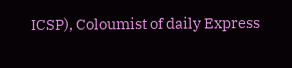ICSP), Coloumist of daily Express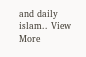and daily islam.. View More